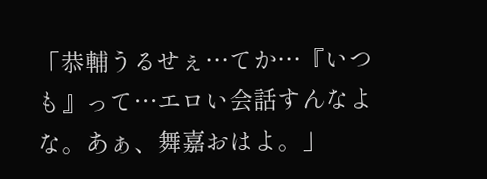「恭輔うるせぇ…てか…『いつも』って…エロい会話すんなよな。あぁ、舞嘉おはよ。」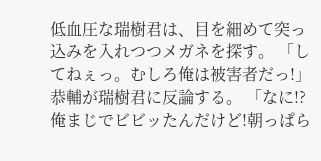低血圧な瑞樹君は、目を細めて突っ込みを入れつつメガネを探す。 「してねぇっ。むしろ俺は被害者だっ!」 恭輔が瑞樹君に反論する。 「なに!?俺まじでビビッたんだけど!朝っぱら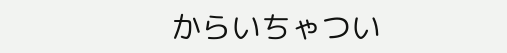からいちゃつい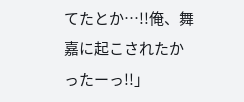てたとか…!!俺、舞嘉に起こされたかったーっ!!」